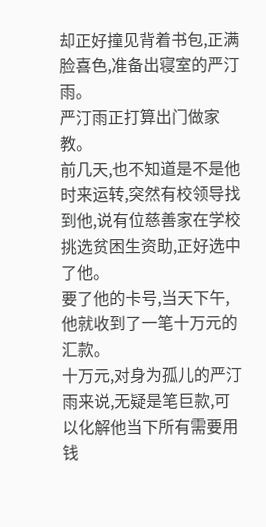却正好撞见背着书包,正满脸喜色,准备出寝室的严汀雨。
严汀雨正打算出门做家教。
前几天,也不知道是不是他时来运转,突然有校领导找到他,说有位慈善家在学校挑选贫困生资助,正好选中了他。
要了他的卡号,当天下午,他就收到了一笔十万元的汇款。
十万元,对身为孤儿的严汀雨来说,无疑是笔巨款,可以化解他当下所有需要用钱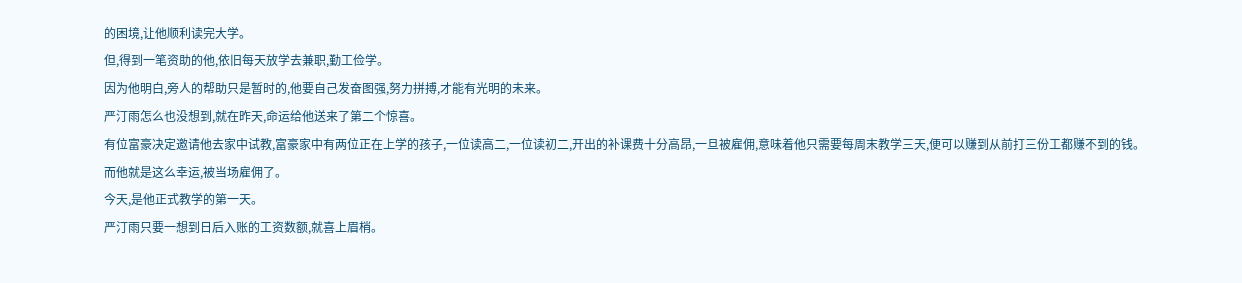的困境,让他顺利读完大学。
但,得到一笔资助的他,依旧每天放学去兼职,勤工俭学。
因为他明白,旁人的帮助只是暂时的,他要自己发奋图强,努力拼搏,才能有光明的未来。
严汀雨怎么也没想到,就在昨天,命运给他送来了第二个惊喜。
有位富豪决定邀请他去家中试教,富豪家中有两位正在上学的孩子,一位读高二,一位读初二,开出的补课费十分高昂,一旦被雇佣,意味着他只需要每周末教学三天,便可以赚到从前打三份工都赚不到的钱。
而他就是这么幸运,被当场雇佣了。
今天,是他正式教学的第一天。
严汀雨只要一想到日后入账的工资数额,就喜上眉梢。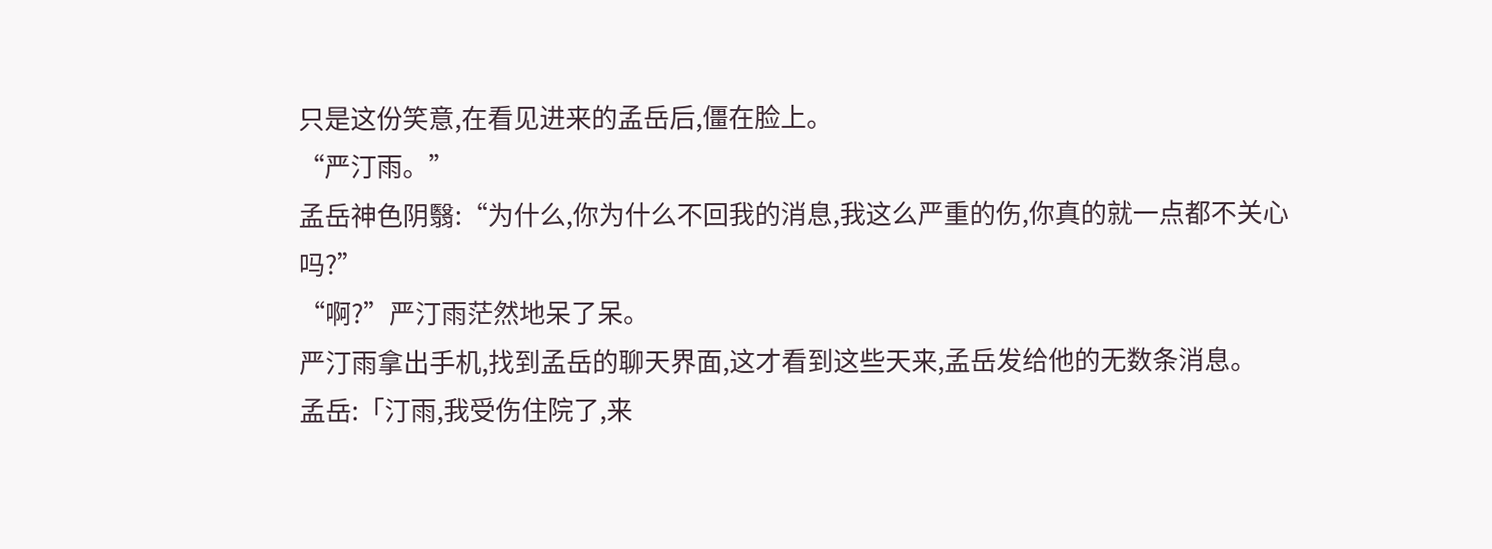只是这份笑意,在看见进来的孟岳后,僵在脸上。
“严汀雨。”
孟岳神色阴翳:“为什么,你为什么不回我的消息,我这么严重的伤,你真的就一点都不关心吗?”
“啊?”严汀雨茫然地呆了呆。
严汀雨拿出手机,找到孟岳的聊天界面,这才看到这些天来,孟岳发给他的无数条消息。
孟岳:「汀雨,我受伤住院了,来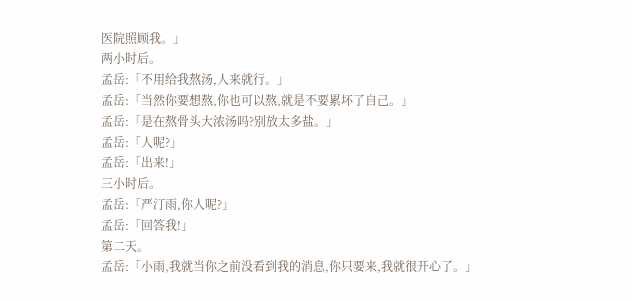医院照顾我。」
两小时后。
孟岳:「不用给我熬汤,人来就行。」
孟岳:「当然你要想熬,你也可以熬,就是不要累坏了自己。」
孟岳:「是在熬骨头大浓汤吗?别放太多盐。」
孟岳:「人呢?」
孟岳:「出来!」
三小时后。
孟岳:「严汀雨,你人呢?」
孟岳:「回答我!」
第二天。
孟岳:「小雨,我就当你之前没看到我的消息,你只要来,我就很开心了。」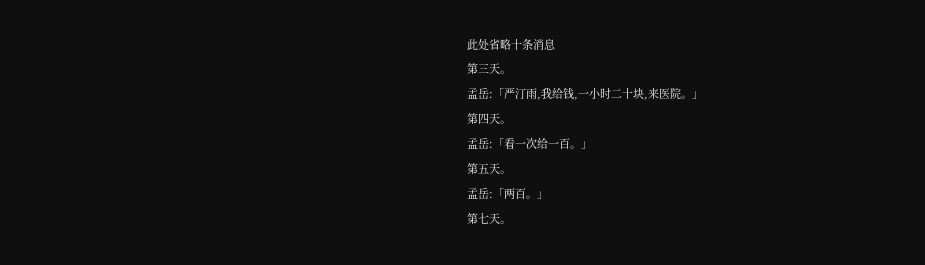此处省略十条消息
第三天。
孟岳:「严汀雨,我给钱,一小时二十块,来医院。」
第四天。
孟岳:「看一次给一百。」
第五天。
孟岳:「两百。」
第七天。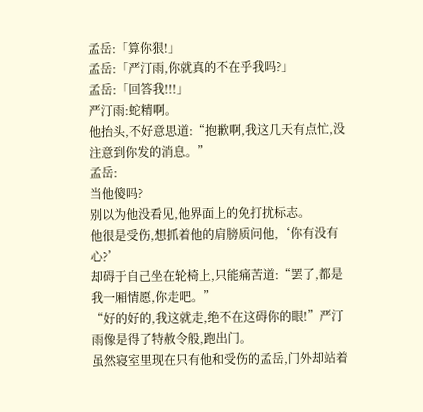孟岳:「算你狠!」
孟岳:「严汀雨,你就真的不在乎我吗?」
孟岳:「回答我!!!」
严汀雨:蛇精啊。
他抬头,不好意思道:“抱歉啊,我这几天有点忙,没注意到你发的消息。”
孟岳:
当他傻吗?
别以为他没看见,他界面上的免打扰标志。
他很是受伤,想抓着他的肩膀质问他,‘你有没有心?’
却碍于自己坐在轮椅上,只能痛苦道:“罢了,都是我一厢情愿,你走吧。”
“好的好的,我这就走,绝不在这碍你的眼!”严汀雨像是得了特赦令般,跑出门。
虽然寝室里现在只有他和受伤的孟岳,门外却站着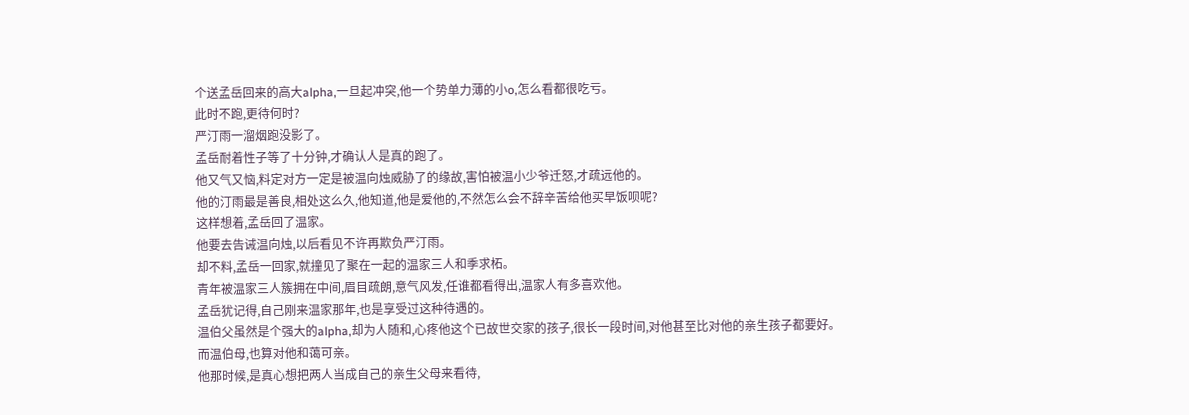个送孟岳回来的高大alpha,一旦起冲突,他一个势单力薄的小o,怎么看都很吃亏。
此时不跑,更待何时?
严汀雨一溜烟跑没影了。
孟岳耐着性子等了十分钟,才确认人是真的跑了。
他又气又恼,料定对方一定是被温向烛威胁了的缘故,害怕被温小少爷迁怒,才疏远他的。
他的汀雨最是善良,相处这么久,他知道,他是爱他的,不然怎么会不辞辛苦给他买早饭呗呢?
这样想着,孟岳回了温家。
他要去告诫温向烛,以后看见不许再欺负严汀雨。
却不料,孟岳一回家,就撞见了聚在一起的温家三人和季求柘。
青年被温家三人簇拥在中间,眉目疏朗,意气风发,任谁都看得出,温家人有多喜欢他。
孟岳犹记得,自己刚来温家那年,也是享受过这种待遇的。
温伯父虽然是个强大的alpha,却为人随和,心疼他这个已故世交家的孩子,很长一段时间,对他甚至比对他的亲生孩子都要好。
而温伯母,也算对他和蔼可亲。
他那时候,是真心想把两人当成自己的亲生父母来看待,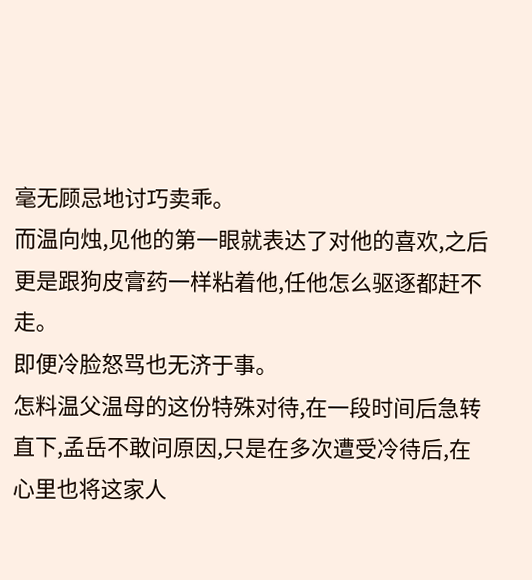毫无顾忌地讨巧卖乖。
而温向烛,见他的第一眼就表达了对他的喜欢,之后更是跟狗皮膏药一样粘着他,任他怎么驱逐都赶不走。
即便冷脸怒骂也无济于事。
怎料温父温母的这份特殊对待,在一段时间后急转直下,孟岳不敢问原因,只是在多次遭受冷待后,在心里也将这家人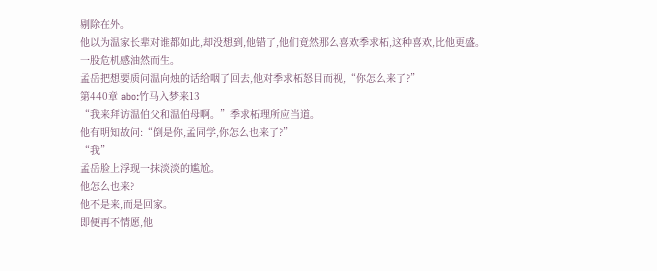剔除在外。
他以为温家长辈对谁都如此,却没想到,他错了,他们竟然那么喜欢季求柘,这种喜欢,比他更盛。
一股危机感油然而生。
孟岳把想要质问温向烛的话给咽了回去,他对季求柘怒目而视,“你怎么来了?”
第440章 abo:竹马入梦来13
“我来拜访温伯父和温伯母啊。”季求柘理所应当道。
他有明知故问:“倒是你,孟同学,你怎么也来了?”
“我”
孟岳脸上浮现一抹淡淡的尴尬。
他怎么也来?
他不是来,而是回家。
即便再不情愿,他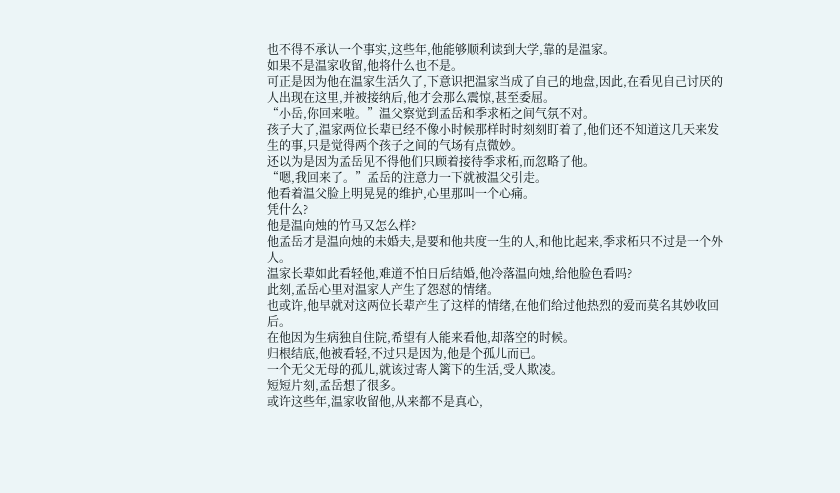也不得不承认一个事实,这些年,他能够顺利读到大学,靠的是温家。
如果不是温家收留,他将什么也不是。
可正是因为他在温家生活久了,下意识把温家当成了自己的地盘,因此,在看见自己讨厌的人出现在这里,并被接纳后,他才会那么震惊,甚至委屈。
“小岳,你回来啦。”温父察觉到孟岳和季求柘之间气氛不对。
孩子大了,温家两位长辈已经不像小时候那样时时刻刻盯着了,他们还不知道这几天来发生的事,只是觉得两个孩子之间的气场有点微妙。
还以为是因为孟岳见不得他们只顾着接待季求柘,而忽略了他。
“嗯,我回来了。”孟岳的注意力一下就被温父引走。
他看着温父脸上明晃晃的维护,心里那叫一个心痛。
凭什么?
他是温向烛的竹马又怎么样?
他孟岳才是温向烛的未婚夫,是要和他共度一生的人,和他比起来,季求柘只不过是一个外人。
温家长辈如此看轻他,难道不怕日后结婚,他冷落温向烛,给他脸色看吗?
此刻,孟岳心里对温家人产生了怨怼的情绪。
也或许,他早就对这两位长辈产生了这样的情绪,在他们给过他热烈的爱而莫名其妙收回后。
在他因为生病独自住院,希望有人能来看他,却落空的时候。
归根结底,他被看轻,不过只是因为,他是个孤儿而已。
一个无父无母的孤儿,就该过寄人篱下的生活,受人欺凌。
短短片刻,孟岳想了很多。
或许这些年,温家收留他,从来都不是真心,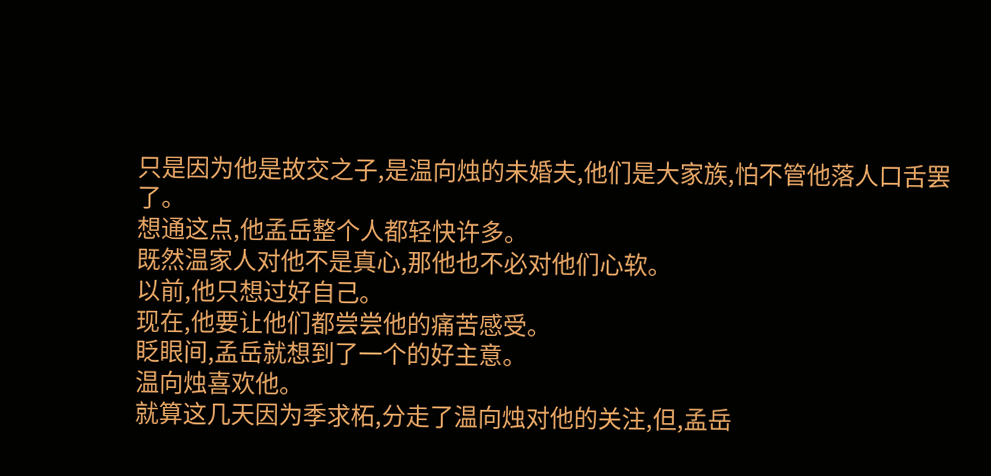只是因为他是故交之子,是温向烛的未婚夫,他们是大家族,怕不管他落人口舌罢了。
想通这点,他孟岳整个人都轻快许多。
既然温家人对他不是真心,那他也不必对他们心软。
以前,他只想过好自己。
现在,他要让他们都尝尝他的痛苦感受。
眨眼间,孟岳就想到了一个的好主意。
温向烛喜欢他。
就算这几天因为季求柘,分走了温向烛对他的关注,但,孟岳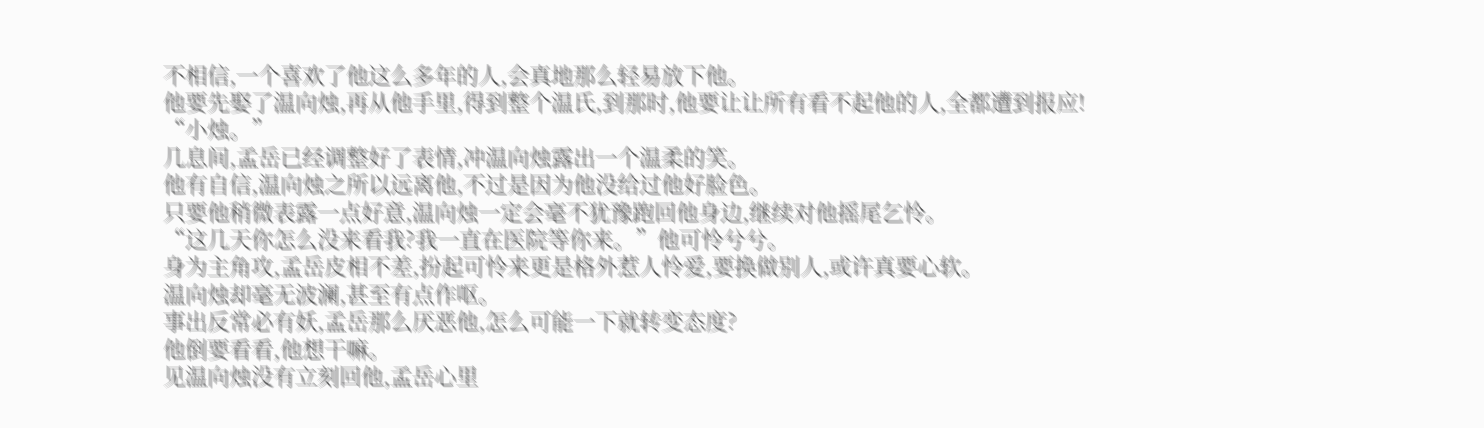不相信,一个喜欢了他这么多年的人,会真地那么轻易放下他。
他要先娶了温向烛,再从他手里,得到整个温氏,到那时,他要让让所有看不起他的人,全都遭到报应!
“小烛。”
几息间,孟岳已经调整好了表情,冲温向烛露出一个温柔的笑。
他有自信,温向烛之所以远离他,不过是因为他没给过他好脸色。
只要他稍微表露一点好意,温向烛一定会毫不犹豫跑回他身边,继续对他摇尾乞怜。
“这几天你怎么没来看我?我一直在医院等你来。”他可怜兮兮。
身为主角攻,孟岳皮相不差,扮起可怜来更是格外惹人怜爱,要换做别人,或许真要心软。
温向烛却毫无波澜,甚至有点作呕。
事出反常必有妖,孟岳那么厌恶他,怎么可能一下就转变态度?
他倒要看看,他想干嘛。
见温向烛没有立刻回他,孟岳心里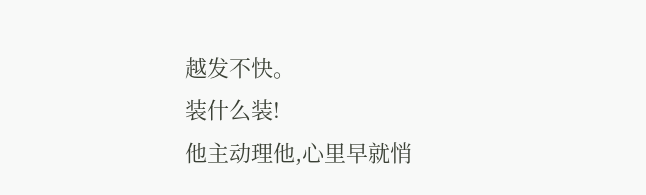越发不快。
装什么装!
他主动理他,心里早就悄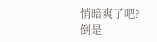悄暗爽了吧?
倒是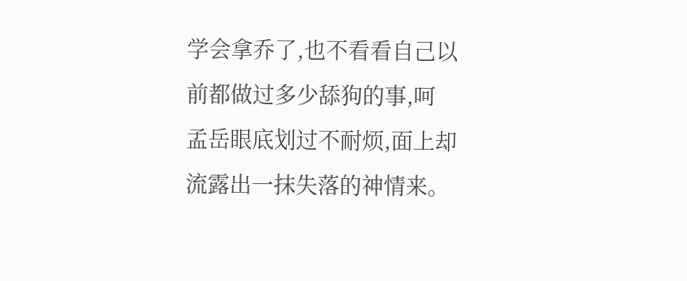学会拿乔了,也不看看自己以前都做过多少舔狗的事,呵
孟岳眼底划过不耐烦,面上却流露出一抹失落的神情来。